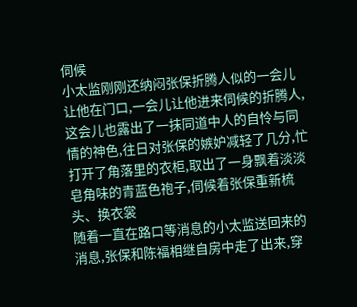伺候
小太监刚刚还纳闷张保折腾人似的一会儿让他在门口,一会儿让他进来伺候的折腾人,这会儿也露出了一抹同道中人的自怜与同情的神色,往日对张保的嫉妒减轻了几分,忙打开了角落里的衣柜,取出了一身飘着淡淡皂角味的青蓝色袍子,伺候着张保重新梳头、换衣裳
随着一直在路口等消息的小太监送回来的消息,张保和陈福相继自房中走了出来,穿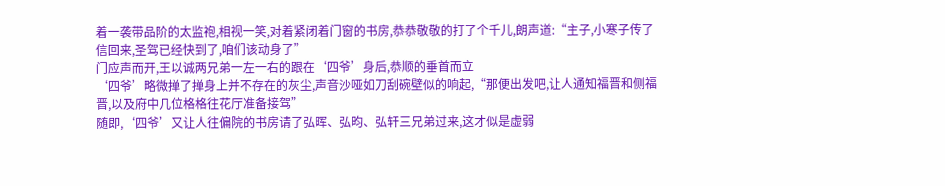着一袭带品阶的太监袍,相视一笑,对着紧闭着门窗的书房,恭恭敬敬的打了个千儿,朗声道:“主子,小寒子传了信回来,圣驾已经快到了,咱们该动身了”
门应声而开,王以诚两兄弟一左一右的跟在‘四爷’身后,恭顺的垂首而立
‘四爷’略微掸了掸身上并不存在的灰尘,声音沙哑如刀刮碗壁似的响起,“那便出发吧,让人通知福晋和侧福晋,以及府中几位格格往花厅准备接驾”
随即,‘四爷’又让人往偏院的书房请了弘晖、弘昀、弘轩三兄弟过来,这才似是虚弱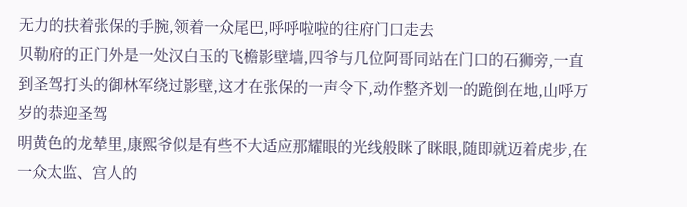无力的扶着张保的手腕,领着一众尾巴,呼呼啦啦的往府门口走去
贝勒府的正门外是一处汉白玉的飞檐影壁墙,四爷与几位阿哥同站在门口的石狮旁,一直到圣驾打头的御林军绕过影壁,这才在张保的一声令下,动作整齐划一的跪倒在地,山呼万岁的恭迎圣驾
明黄色的龙辇里,康熙爷似是有些不大适应那耀眼的光线般眯了眯眼,随即就迈着虎步,在一众太监、宫人的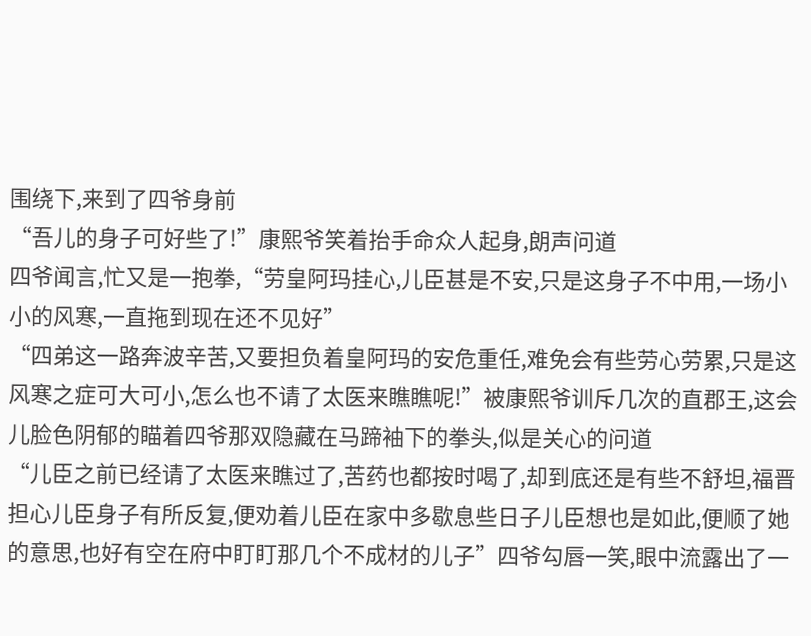围绕下,来到了四爷身前
“吾儿的身子可好些了!”康熙爷笑着抬手命众人起身,朗声问道
四爷闻言,忙又是一抱拳,“劳皇阿玛挂心,儿臣甚是不安,只是这身子不中用,一场小小的风寒,一直拖到现在还不见好”
“四弟这一路奔波辛苦,又要担负着皇阿玛的安危重任,难免会有些劳心劳累,只是这风寒之症可大可小,怎么也不请了太医来瞧瞧呢!”被康熙爷训斥几次的直郡王,这会儿脸色阴郁的瞄着四爷那双隐藏在马蹄袖下的拳头,似是关心的问道
“儿臣之前已经请了太医来瞧过了,苦药也都按时喝了,却到底还是有些不舒坦,福晋担心儿臣身子有所反复,便劝着儿臣在家中多歇息些日子儿臣想也是如此,便顺了她的意思,也好有空在府中盯盯那几个不成材的儿子”四爷勾唇一笑,眼中流露出了一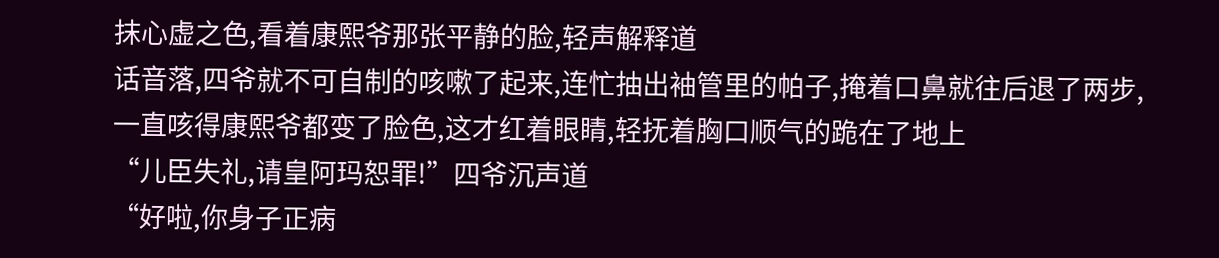抹心虚之色,看着康熙爷那张平静的脸,轻声解释道
话音落,四爷就不可自制的咳嗽了起来,连忙抽出袖管里的帕子,掩着口鼻就往后退了两步,一直咳得康熙爷都变了脸色,这才红着眼睛,轻抚着胸口顺气的跪在了地上
“儿臣失礼,请皇阿玛恕罪!”四爷沉声道
“好啦,你身子正病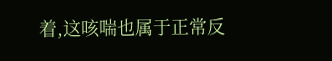着,这咳喘也属于正常反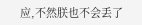应,不然朕也不会丢了